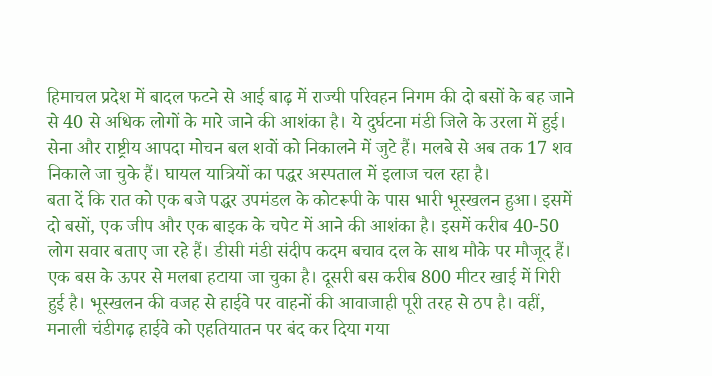हिमाचल प्रदेश में बादल फटने से आई बाढ़ में राज्यी परिवहन निगम की दो बसों के बह जाने से 40 से अधिक लोगों के मारे जाने की आशंका है। ये दुर्घटना मंडी जिले के उरला में हुई। सेना और राष्ट्रीय आपदा मोचन बल शवों को निकालने में जुटे हैं। मलबे से अब तक 17 शव निकाले जा चुके हैं। घायल यात्रियों का पद्धर अस्पताल में इलाज चल रहा है।
बता दें कि रात को एक बजे पद्धर उपमंडल के कोटरूपी के पास भारी भूस्खलन हुआ। इसमें दो बसों, एक जीप और एक बाइक के चपेट में आने की आशंका है। इसमें करीब 40-50 लोग सवार बताए जा रहे हैं। डीसी मंडी संदीप कदम बचाव दल के साथ मौके पर मौजूद हैं।
एक बस के ऊपर से मलबा हटाया जा चुका है। दूसरी बस करीब 800 मीटर खाई में गिरी हुई है। भूस्खलन की वजह से हाईवे पर वाहनों की आवाजाही पूरी तरह से ठप है। वहीं, मनाली चंडीगढ़ हाईवे को एहतियातन पर बंद कर दिया गया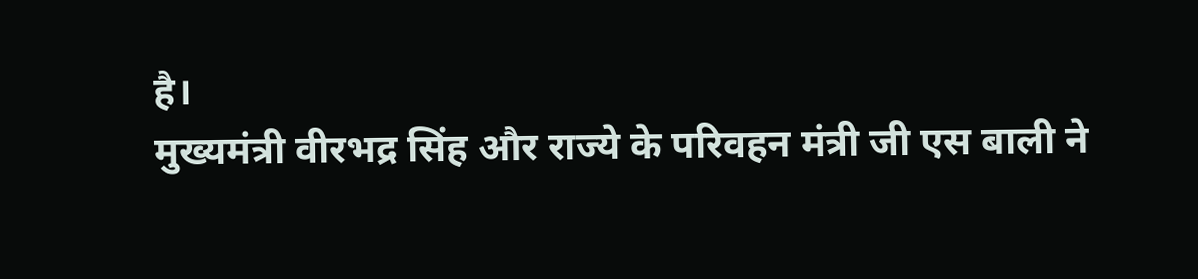है।
मुख्यमंत्री वीरभद्र सिंह और राज्ये के परिवहन मंत्री जी एस बाली ने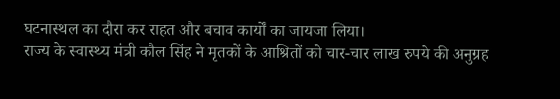घटनास्थल का दौरा कर राहत और बचाव कार्यों का जायजा लिया।
राज्य के स्वास्थ्य मंत्री कौल सिंह ने मृतकों के आश्रितों को चार-चार लाख रुपये की अनुग्रह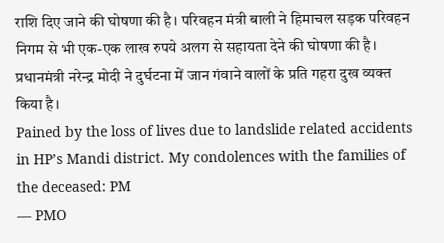राशि दिए जाने की घोषणा की है। परिवहन मंत्री बाली ने हिमाचल सड़क परिवहन निगम से भी एक-एक लाख रुपये अलग से सहायता देने की घोषणा की है।
प्रधानमंत्री नरेन्द्र मोदी ने दुर्घटना में जान गंवाने वालों के प्रति गहरा दुख व्यक्त किया है।
Pained by the loss of lives due to landslide related accidents in HP’s Mandi district. My condolences with the families of the deceased: PM
— PMO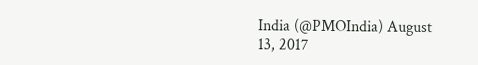India (@PMOIndia) August 13, 2017